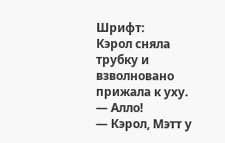Шрифт:
Кэрол сняла трубку и взволновано прижала к уху.
— Алло!
— Кэрол, Мэтт у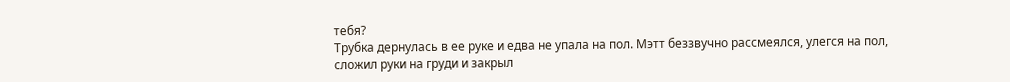тебя?
Трубка дернулась в ее руке и едва не упала на пол. Мэтт беззвучно рассмеялся, улегся на пол, сложил руки на груди и закрыл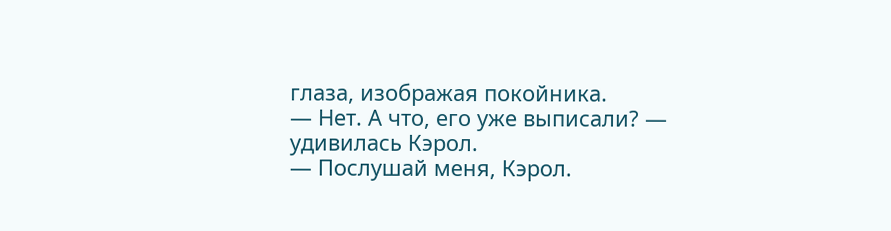глаза, изображая покойника.
— Нет. А что, его уже выписали? — удивилась Кэрол.
— Послушай меня, Кэрол.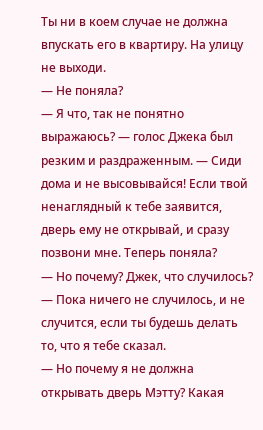Ты ни в коем случае не должна впускать его в квартиру. На улицу не выходи.
— Не поняла?
— Я что, так не понятно выражаюсь? — голос Джека был резким и раздраженным. — Сиди дома и не высовывайся! Если твой ненаглядный к тебе заявится, дверь ему не открывай, и сразу позвони мне. Теперь поняла?
— Но почему? Джек, что случилось?
— Пока ничего не случилось, и не случится, если ты будешь делать то, что я тебе сказал.
— Но почему я не должна открывать дверь Мэтту? Какая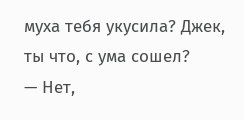муха тебя укусила? Джек, ты что, с ума сошел?
— Нет,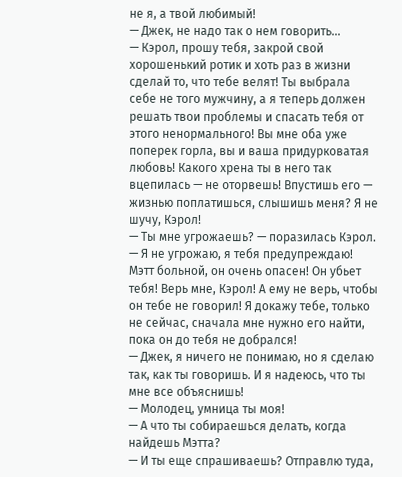не я, а твой любимый!
— Джек, не надо так о нем говорить…
— Кэрол, прошу тебя, закрой свой хорошенький ротик и хоть раз в жизни сделай то, что тебе велят! Ты выбрала себе не того мужчину, а я теперь должен решать твои проблемы и спасать тебя от этого ненормального! Вы мне оба уже поперек горла, вы и ваша придурковатая любовь! Какого хрена ты в него так вцепилась — не оторвешь! Впустишь его — жизнью поплатишься, слышишь меня? Я не шучу, Кэрол!
— Ты мне угрожаешь? — поразилась Кэрол.
— Я не угрожаю, я тебя предупреждаю! Мэтт больной, он очень опасен! Он убьет тебя! Верь мне, Кэрол! А ему не верь, чтобы он тебе не говорил! Я докажу тебе, только не сейчас, сначала мне нужно его найти, пока он до тебя не добрался!
— Джек, я ничего не понимаю, но я сделаю так, как ты говоришь. И я надеюсь, что ты мне все объяснишь!
— Молодец, умница ты моя!
— А что ты собираешься делать, когда найдешь Мэтта?
— И ты еще спрашиваешь? Отправлю туда,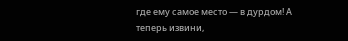где ему самое место — в дурдом! А теперь извини,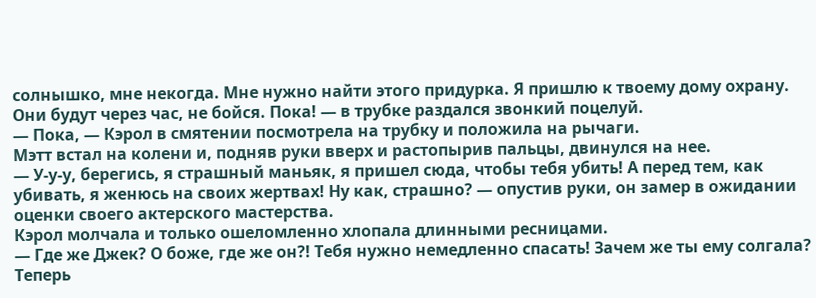солнышко, мне некогда. Мне нужно найти этого придурка. Я пришлю к твоему дому охрану. Они будут через час, не бойся. Пока! — в трубке раздался звонкий поцелуй.
— Пока, — Кэрол в смятении посмотрела на трубку и положила на рычаги.
Мэтт встал на колени и, подняв руки вверх и растопырив пальцы, двинулся на нее.
— У-у-у, берегись, я страшный маньяк, я пришел сюда, чтобы тебя убить! А перед тем, как убивать, я женюсь на своих жертвах! Ну как, страшно? — опустив руки, он замер в ожидании оценки своего актерского мастерства.
Кэрол молчала и только ошеломленно хлопала длинными ресницами.
— Где же Джек? О боже, где же он?! Тебя нужно немедленно спасать! Зачем же ты ему солгала? Теперь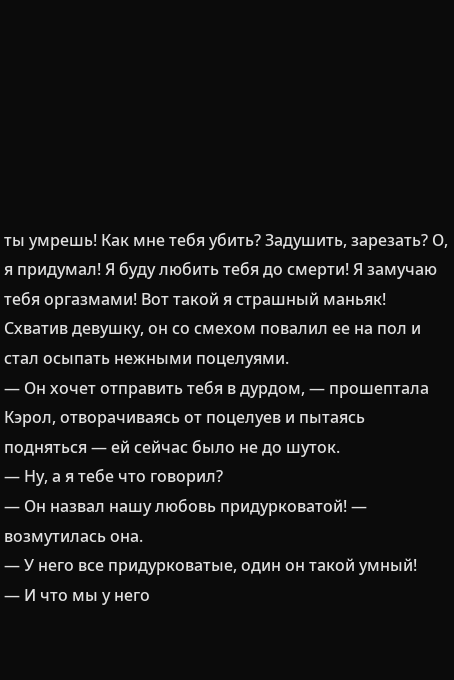ты умрешь! Как мне тебя убить? Задушить, зарезать? О, я придумал! Я буду любить тебя до смерти! Я замучаю тебя оргазмами! Вот такой я страшный маньяк!
Схватив девушку, он со смехом повалил ее на пол и стал осыпать нежными поцелуями.
— Он хочет отправить тебя в дурдом, — прошептала Кэрол, отворачиваясь от поцелуев и пытаясь подняться — ей сейчас было не до шуток.
— Ну, а я тебе что говорил?
— Он назвал нашу любовь придурковатой! — возмутилась она.
— У него все придурковатые, один он такой умный!
— И что мы у него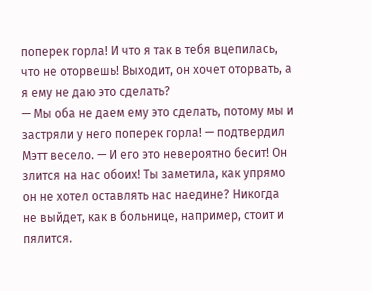поперек горла! И что я так в тебя вцепилась, что не оторвешь! Выходит, он хочет оторвать, а я ему не даю это сделать?
— Мы оба не даем ему это сделать, потому мы и застряли у него поперек горла! — подтвердил Мэтт весело. — И его это невероятно бесит! Он злится на нас обоих! Ты заметила, как упрямо он не хотел оставлять нас наедине? Никогда не выйдет, как в больнице, например, стоит и пялится.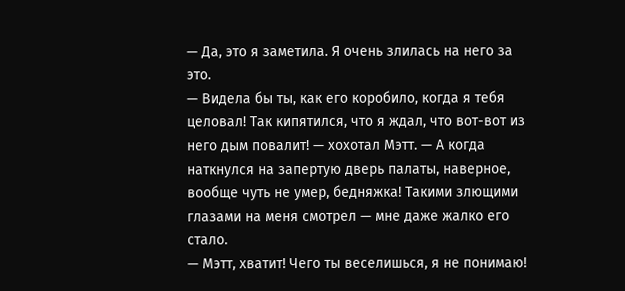— Да, это я заметила. Я очень злилась на него за это.
— Видела бы ты, как его коробило, когда я тебя целовал! Так кипятился, что я ждал, что вот-вот из него дым повалит! — хохотал Мэтт. — А когда наткнулся на запертую дверь палаты, наверное, вообще чуть не умер, бедняжка! Такими злющими глазами на меня смотрел — мне даже жалко его стало.
— Мэтт, хватит! Чего ты веселишься, я не понимаю!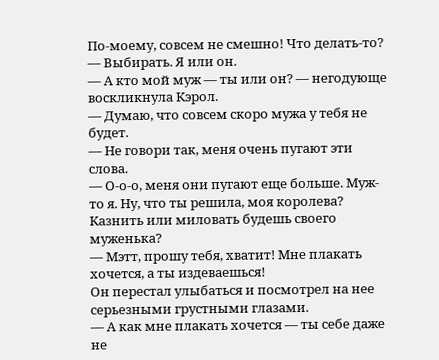По-моему, совсем не смешно! Что делать-то?
— Выбирать. Я или он.
— А кто мой муж — ты или он? — негодующе воскликнула Кэрол.
— Думаю, что совсем скоро мужа у тебя не будет.
— Не говори так, меня очень пугают эти слова.
— О-о-о, меня они пугают еще больше. Муж-то я. Ну, что ты решила, моя королева? Казнить или миловать будешь своего муженька?
— Мэтт, прошу тебя, хватит! Мне плакать хочется, а ты издеваешься!
Он перестал улыбаться и посмотрел на нее серьезными грустными глазами.
— А как мне плакать хочется — ты себе даже не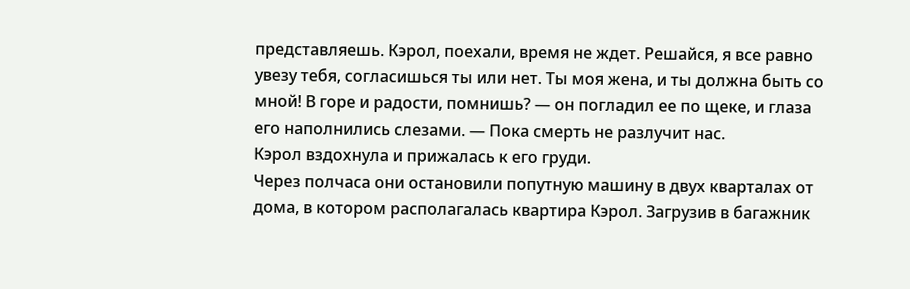представляешь. Кэрол, поехали, время не ждет. Решайся, я все равно увезу тебя, согласишься ты или нет. Ты моя жена, и ты должна быть со мной! В горе и радости, помнишь? — он погладил ее по щеке, и глаза его наполнились слезами. — Пока смерть не разлучит нас.
Кэрол вздохнула и прижалась к его груди.
Через полчаса они остановили попутную машину в двух кварталах от дома, в котором располагалась квартира Кэрол. Загрузив в багажник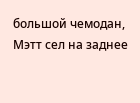большой чемодан, Мэтт сел на заднее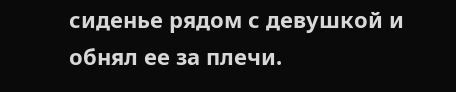сиденье рядом с девушкой и обнял ее за плечи.